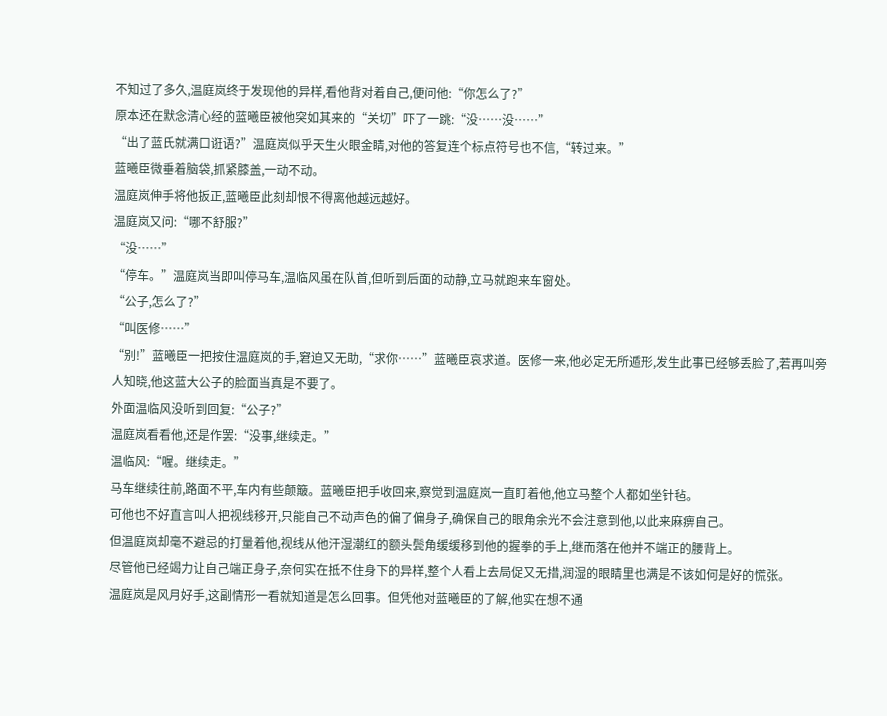不知过了多久,温庭岚终于发现他的异样,看他背对着自己,便问他:“你怎么了?”
原本还在默念清心经的蓝曦臣被他突如其来的“关切”吓了一跳:“没……没……”
“出了蓝氏就满口诳语?”温庭岚似乎天生火眼金睛,对他的答复连个标点符号也不信,“转过来。”
蓝曦臣微垂着脑袋,抓紧膝盖,一动不动。
温庭岚伸手将他扳正,蓝曦臣此刻却恨不得离他越远越好。
温庭岚又问:“哪不舒服?”
“没……”
“停车。”温庭岚当即叫停马车,温临风虽在队首,但听到后面的动静,立马就跑来车窗处。
“公子,怎么了?”
“叫医修……”
“别!”蓝曦臣一把按住温庭岚的手,窘迫又无助,“求你……”蓝曦臣哀求道。医修一来,他必定无所遁形,发生此事已经够丢脸了,若再叫旁人知晓,他这蓝大公子的脸面当真是不要了。
外面温临风没听到回复:“公子?”
温庭岚看看他,还是作罢:“没事,继续走。”
温临风:“喔。继续走。”
马车继续往前,路面不平,车内有些颠簸。蓝曦臣把手收回来,察觉到温庭岚一直盯着他,他立马整个人都如坐针毡。
可他也不好直言叫人把视线移开,只能自己不动声色的偏了偏身子,确保自己的眼角余光不会注意到他,以此来麻痹自己。
但温庭岚却毫不避忌的打量着他,视线从他汗湿潮红的额头鬓角缓缓移到他的握拳的手上,继而落在他并不端正的腰背上。
尽管他已经竭力让自己端正身子,奈何实在抵不住身下的异样,整个人看上去局促又无措,润湿的眼睛里也满是不该如何是好的慌张。
温庭岚是风月好手,这副情形一看就知道是怎么回事。但凭他对蓝曦臣的了解,他实在想不通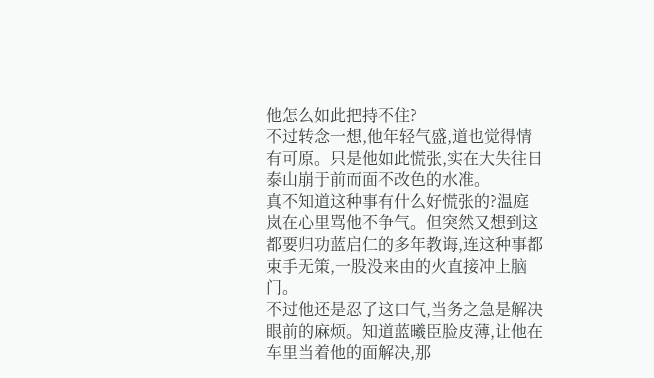他怎么如此把持不住?
不过转念一想,他年轻气盛,道也觉得情有可原。只是他如此慌张,实在大失往日泰山崩于前而面不改色的水准。
真不知道这种事有什么好慌张的?温庭岚在心里骂他不争气。但突然又想到这都要归功蓝启仁的多年教诲,连这种事都束手无策,一股没来由的火直接冲上脑门。
不过他还是忍了这口气,当务之急是解决眼前的麻烦。知道蓝曦臣脸皮薄,让他在车里当着他的面解决,那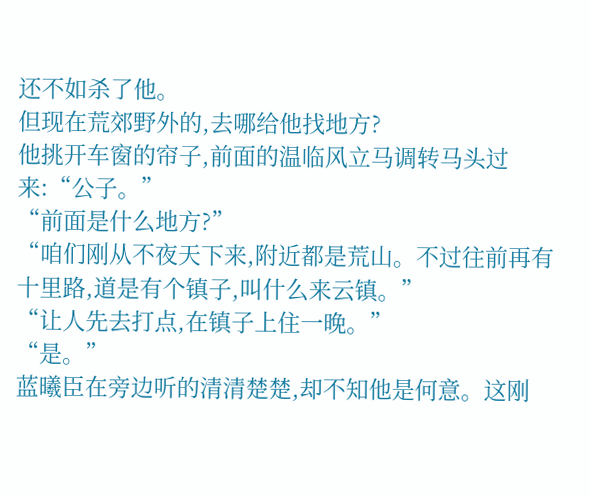还不如杀了他。
但现在荒郊野外的,去哪给他找地方?
他挑开车窗的帘子,前面的温临风立马调转马头过来:“公子。”
“前面是什么地方?”
“咱们刚从不夜天下来,附近都是荒山。不过往前再有十里路,道是有个镇子,叫什么来云镇。”
“让人先去打点,在镇子上住一晚。”
“是。”
蓝曦臣在旁边听的清清楚楚,却不知他是何意。这刚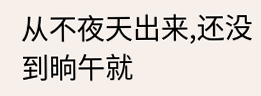从不夜天出来,还没到晌午就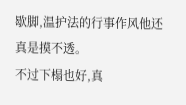歇脚,温护法的行事作风他还真是摸不透。
不过下榻也好,真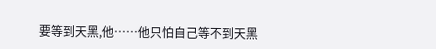要等到天黑,他……他只怕自己等不到天黑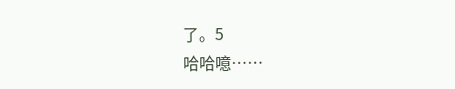了。5
哈哈噫……